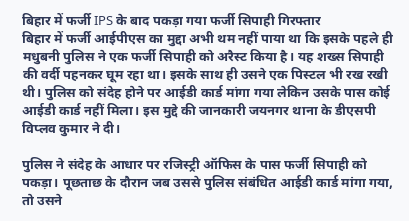बिहार में फर्जी IPS के बाद पकड़ा गया फर्जी सिपाही गिरफ्तार
बिहार में फर्जी आईपीएस का मुद्दा अभी थम नहीं पाया था कि इसके पहले ही मधुबनी पुलिस ने एक फर्जी सिपाही को अरैस्ट किया है। यह शख्स सिपाही की वर्दी पहनकर घूम रहा था। इसके साथ ही उसने एक पिस्टल भी रख रखी थी। पुलिस को संदेह होने पर आईडी कार्ड मांगा गया लेकिन उसके पास कोई आईडी कार्ड नहीं मिला। इस मुद्दे की जानकारी जयनगर थाना के डीएसपी विप्लव कुमार ने दी।

पुलिस ने संदेह के आधार पर रजिस्ट्री ऑफिस के पास फर्जी सिपाही को पकड़ा। पूछताछ के दौरान जब उससे पुलिस संबंधित आईडी कार्ड मांगा गया, तो उसने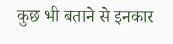कुछ भी बताने से इनकार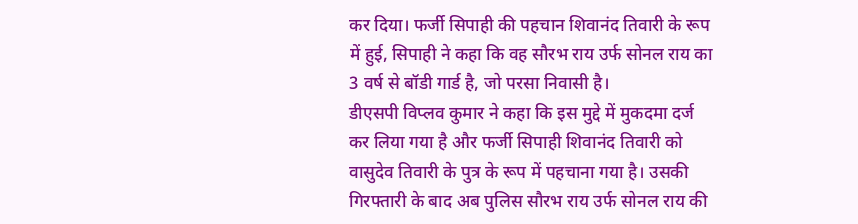कर दिया। फर्जी सिपाही की पहचान शिवानंद तिवारी के रूप में हुई, सिपाही ने कहा कि वह सौरभ राय उर्फ सोनल राय का 3 वर्ष से बॉडी गार्ड है, जो परसा निवासी है।
डीएसपी विप्लव कुमार ने कहा कि इस मुद्दे में मुकदमा दर्ज कर लिया गया है और फर्जी सिपाही शिवानंद तिवारी को वासुदेव तिवारी के पुत्र के रूप में पहचाना गया है। उसकी गिरफ्तारी के बाद अब पुलिस सौरभ राय उर्फ सोनल राय की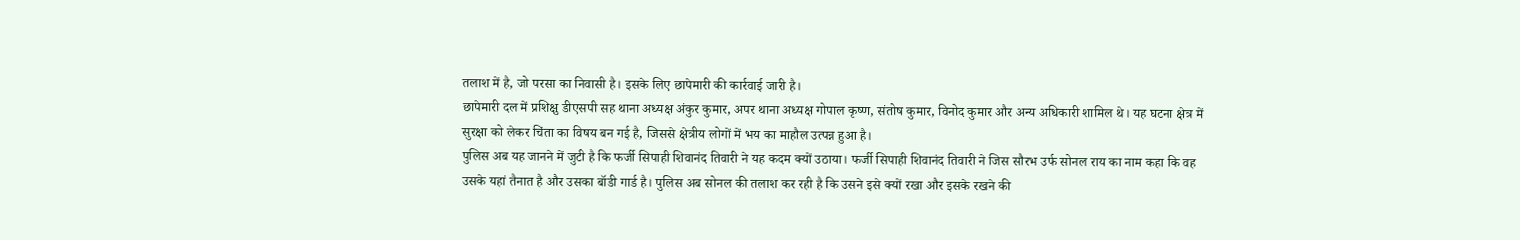तलाश में है, जो परसा का निवासी है। इसके लिए छापेमारी की कार्रवाई जारी है।
छापेमारी दल में प्रशिक्षु डीएसपी सह थाना अध्यक्ष अंकुर कुमार, अपर थाना अध्यक्ष गोपाल कृष्ण, संतोष कुमार, विनोद कुमार और अन्य अधिकारी शामिल थे। यह घटना क्षेत्र में सुरक्षा को लेकर चिंता का विषय बन गई है, जिससे क्षेत्रीय लोगों में भय का माहौल उत्पन्न हुआ है।
पुलिस अब यह जानने में जुटी है कि फर्जी सिपाही शिवानंद तिवारी ने यह कदम क्यों उठाया। फर्जी सिपाही शिवानंद तिवारी ने जिस सौरभ उर्फ सोनल राय का नाम कहा कि वह उसके यहां तैनात है और उसका बॉडी गार्ड है। पुलिस अब सोनल की तलाश कर रही है कि उसने इसे क्यों रखा और इसके रखने की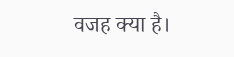वजह क्या है।